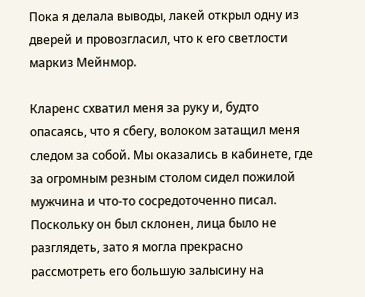Пока я делала выводы, лакей открыл одну из дверей и провозгласил, что к его светлости маркиз Мейнмор.

Кларенс схватил меня за руку и, будто опасаясь, что я сбегу, волоком затащил меня следом за собой. Мы оказались в кабинете, где за огромным резным столом сидел пожилой мужчина и что-то сосредоточенно писал. Поскольку он был склонен, лица было не разглядеть, зато я могла прекрасно рассмотреть его большую залысину на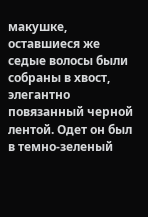макушке, оставшиеся же седые волосы были собраны в хвост, элегантно повязанный черной лентой. Одет он был в темно-зеленый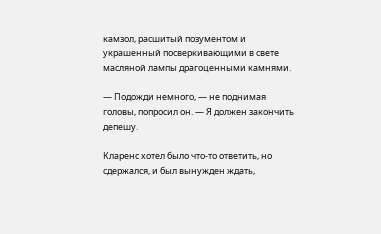камзол, расшитый позументом и украшенный посверкивающими в свете масляной лампы драгоценными камнями.

— Подожди немного, — не поднимая головы, попросил он. — Я должен закончить депешу.

Кларенс хотел было что-то ответить, но сдержался, и был вынужден ждать,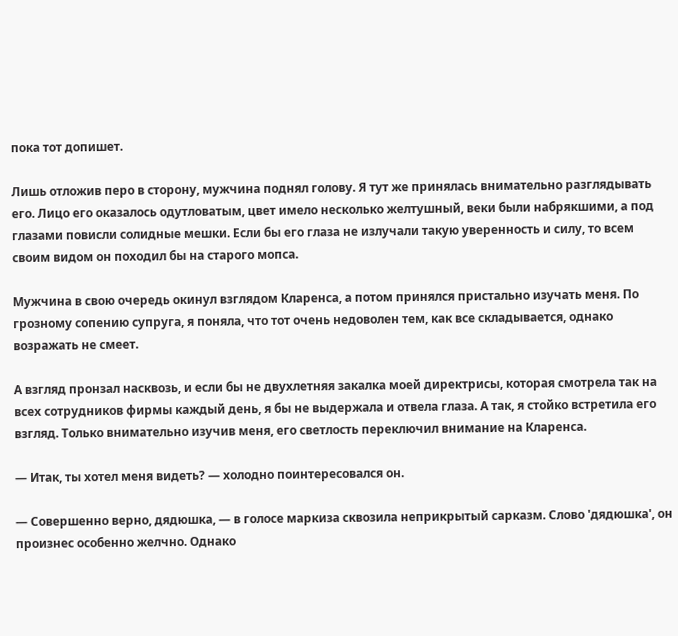пока тот допишет.

Лишь отложив перо в сторону, мужчина поднял голову. Я тут же принялась внимательно разглядывать его. Лицо его оказалось одутловатым, цвет имело несколько желтушный, веки были набрякшими, а под глазами повисли солидные мешки. Если бы его глаза не излучали такую уверенность и силу, то всем своим видом он походил бы на старого мопса.

Мужчина в свою очередь окинул взглядом Кларенса, а потом принялся пристально изучать меня. По грозному сопению супруга, я поняла, что тот очень недоволен тем, как все складывается, однако возражать не смеет.

А взгляд пронзал насквозь, и если бы не двухлетняя закалка моей директрисы, которая смотрела так на всех сотрудников фирмы каждый день, я бы не выдержала и отвела глаза. А так, я стойко встретила его взгляд. Только внимательно изучив меня, его светлость переключил внимание на Кларенса.

— Итак, ты хотел меня видеть? — холодно поинтересовался он.

— Совершенно верно, дядюшка, — в голосе маркиза сквозила неприкрытый сарказм. Слово 'дядюшка', он произнес особенно желчно. Однако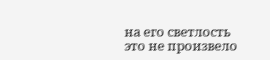на его светлость это не произвело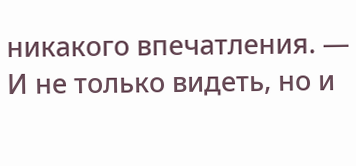никакого впечатления. — И не только видеть, но и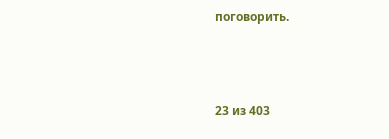поговорить.



23 из 403